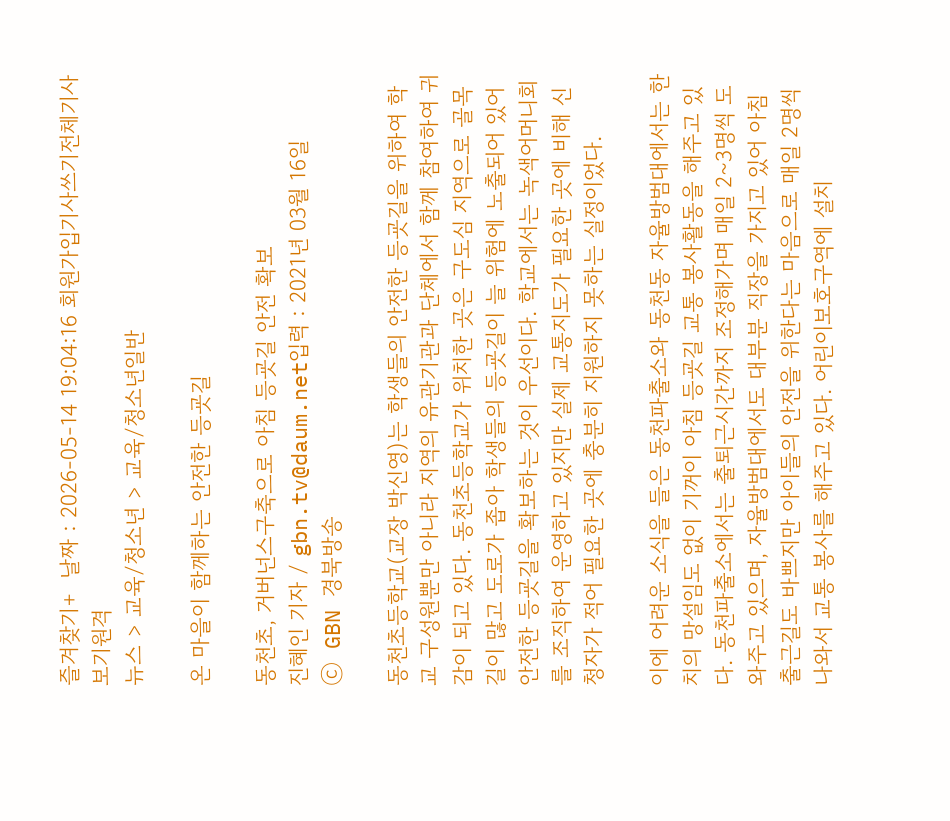즐겨찾기+  날짜 : 2026-05-14 19:04:16 회원가입기사쓰기전체기사보기원격
뉴스 > 교육/청소년 > 교육/청소년일반

온 마을이 함께하는 안전한 등굣길

동천초, 거버넌스구축으로 아침 등굣길 안전 확보
진혜인 기자 / gbn.tv@daum.net입력 : 2021년 03월 16일
ⓒ GBN 경북방송

동천초등학교(교장 박신영)는 학생들의 안전한 등굣길을 위하여 학교 구성원뿐만 아니라 지역의 유관기관과 단체에서 함께 참여하여 귀감이 되고 있다. 동천초등학교가 위치한 곳은 구도심 지역으로 골목길이 많고 도로가 좁아 학생들의 등굣길이 늘 위험에 노출되어 있어 안전한 등굣길을 확보하는 것이 우선이다. 학교에서는 녹색어머니회를 조직하여 운영하고 있지만 실제 교통지도가 필요한 곳에 비해 신청자가 적어 필요한 곳에 충분히 지원하지 못하는 실정이었다.

이에 어려운 소식을 들은 동천파출소와 동천동 자율방범대에서는 한 치의 망설임도 없이 기꺼이 아침 등굣길 교통 봉사활동을 해주고 있다. 동천파출소에서는 출퇴근시간까지 조정해가며 매일 2~3명씩 도와주고 있으며, 자율방범대에서도 대부분 직장을 가지고 있어 아침 출근길도 바쁘지만 아이들의 안전을 위한다는 마음으로 매일 2명씩 나와서 교통 봉사를 해주고 있다. 어린이보호구역에 설치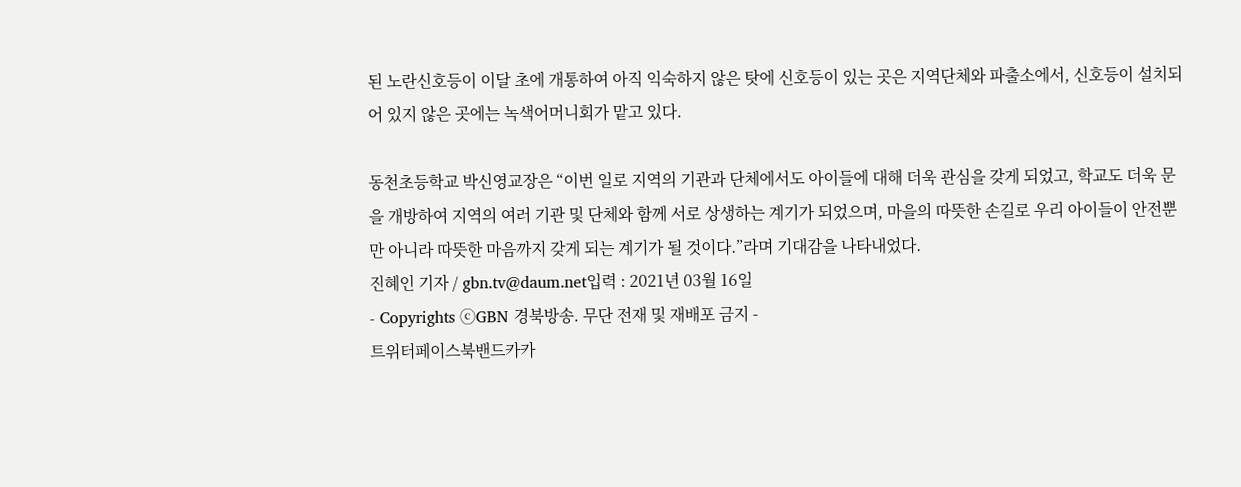된 노란신호등이 이달 초에 개통하여 아직 익숙하지 않은 탓에 신호등이 있는 곳은 지역단체와 파출소에서, 신호등이 설치되어 있지 않은 곳에는 녹색어머니회가 맡고 있다.

동천초등학교 박신영교장은 “이번 일로 지역의 기관과 단체에서도 아이들에 대해 더욱 관심을 갖게 되었고, 학교도 더욱 문을 개방하여 지역의 여러 기관 및 단체와 함께 서로 상생하는 계기가 되었으며, 마을의 따뜻한 손길로 우리 아이들이 안전뿐만 아니라 따뜻한 마음까지 갖게 되는 계기가 될 것이다.”라며 기대감을 나타내었다.
진혜인 기자 / gbn.tv@daum.net입력 : 2021년 03월 16일
- Copyrights ⓒGBN 경북방송. 무단 전재 및 재배포 금지 -
트위터페이스북밴드카카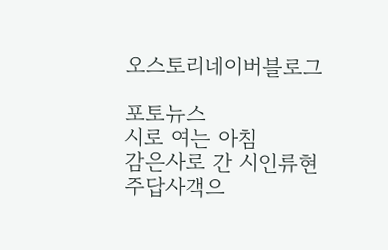오스토리네이버블로그

포토뉴스
시로 여는 아침
감은사로 간 시인류현주답사객으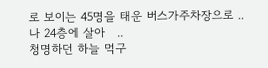로 보이는 45명을 태운 버스가주차장으로 ..
나 24층에 살아   ..
청명하던 하늘 먹구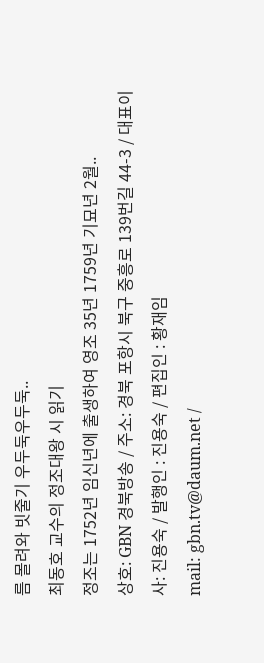름 몰려와 빗줄기 우두둑우두둑..
최동호 교수의 정조대왕 시 읽기
정조는 1752년 임신년에 출생하여 영조 35년 1759년 기묘년 2월..
상호: GBN 경북방송 / 주소: 경북 포항시 북구 중흥로 139번길 44-3 / 대표이사: 진용숙 / 발행인 : 진용숙 / 편집인 : 황재임
mail: gbn.tv@daum.net /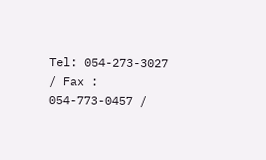Tel: 054-273-3027 / Fax : 054-773-0457 /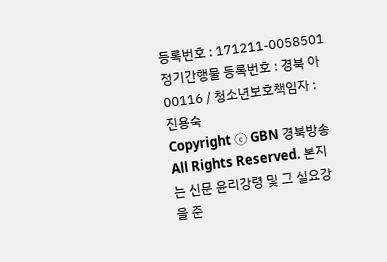등록번호 : 171211-0058501
정기간행물 등록번호 : 경북 아00116 / 청소년보호책임자 : 진용숙
Copyright ⓒ GBN 경북방송 All Rights Reserved. 본지는 신문 윤리강령 및 그 실요강을 준